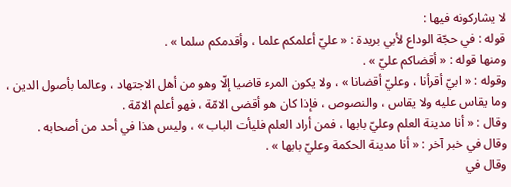لا يشاركونه فيها :
قوله : في حجّة الوداع لأبي بريدة : « عليّ أعلمكم علما ، وأقدمكم سلما » .
ومنها قوله : « أقضاكم عليّ » .
وقوله : « ابيّ أقرأنا ، وعليّ أقضانا » ، ولا يكون المرء قاضيا إلّا وهو من أهل الاجتهاد ، وعالما بأصول الدين ، وما يقاس عليه ولا يقاس ، والنصوص ، فإذا كان هو أقضى الامّة ، فهو أعلم الامّة .
وقال : « أنا مدينة العلم وعليّ بابها ، فمن أراد العلم فليأت الباب » ، وليس هذا في أحد من أصحابه .
وقال في خبر آخر : « أنا مدينة الحكمة وعليّ بابها » .
وقال في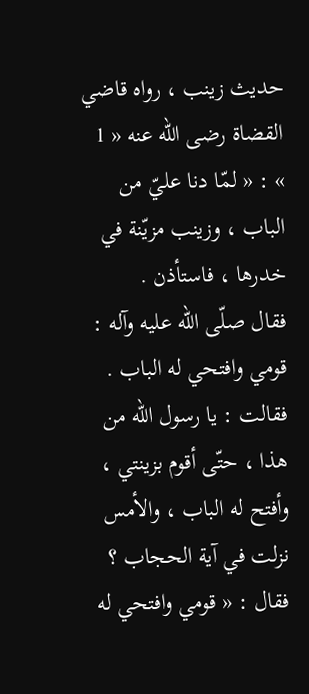حديث زينب ، رواه قاضي القضاة رضى اللّه عنه « 1 » : « لمّا دنا عليّ من الباب ، وزينب مزيّنة في خدرها ، فاستأذن .
فقال صلّى اللّه عليه وآله : قومي وافتحي له الباب .
فقالت : يا رسول اللّه من هذا ، حتّى أقوم بزينتي ، وأفتح له الباب ، والأمس نزلت في آية الحجاب ؟
فقال : « قومي وافتحي له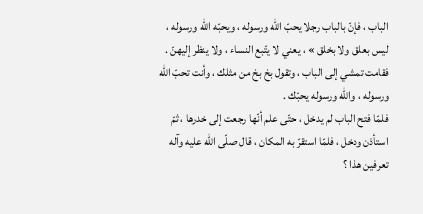الباب ، فإنّ بالباب رجلا يحبّ اللّه ورسوله ، ويحبّه اللّه ورسوله ، ليس بعلق ولا بخلق » ، يعني لا يتّبع النساء ، ولا ينظر إليهنّ .
فقامت تمشي إلى الباب ، وتقول بخ بخ من مثلك ، وأنت تحبّ اللّه ورسوله ، واللّه ورسوله يحبّك .
فلمّا فتح الباب لم يدخل ، حتّى علم أنّها رجعت إلى خدرها ، ثمّ استأذن ودخل ، فلمّا استقرّ به المكان ، قال صلّى اللّه عليه وآله تعرفين هذا ؟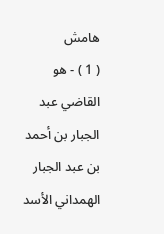هامش
( 1 ) - هو القاضي عبد الجبار بن أحمد بن عبد الجبار الهمداني الأسد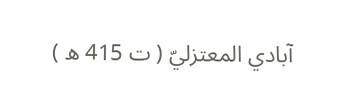آبادي المعتزليّ ( ت 415 ه )